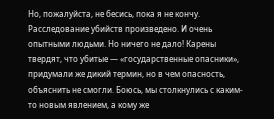Но, пожалуйста, не бесись, пока я не кончу. Расследование убийств произведено. И очень опытными людьми. Но ничего не дало! Карены твердят, что убитые — «государственные опасники», придумали же дикий термин, но в чем опасность, объяснить не смогли. Боюсь, мы столкнулись с каким-то новым явлением, а кому же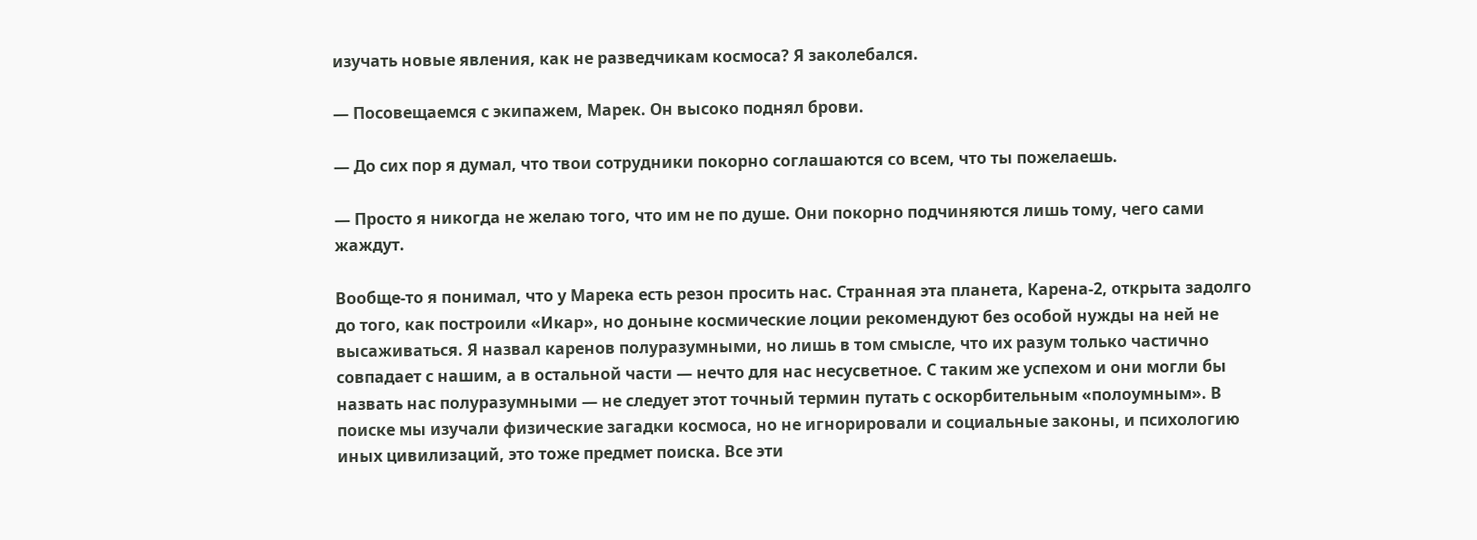изучать новые явления, как не разведчикам космоса? Я заколебался.

— Посовещаемся с экипажем, Марек. Он высоко поднял брови.

— До сих пор я думал, что твои сотрудники покорно соглашаются со всем, что ты пожелаешь.

— Просто я никогда не желаю того, что им не по душе. Они покорно подчиняются лишь тому, чего сами жаждут.

Вообще-то я понимал, что у Марека есть резон просить нас. Странная эта планета, Карена-2, открыта задолго до того, как построили «Икар», но доныне космические лоции рекомендуют без особой нужды на ней не высаживаться. Я назвал каренов полуразумными, но лишь в том смысле, что их разум только частично совпадает с нашим, а в остальной части — нечто для нас несусветное. С таким же успехом и они могли бы назвать нас полуразумными — не следует этот точный термин путать с оскорбительным «полоумным». В поиске мы изучали физические загадки космоса, но не игнорировали и социальные законы, и психологию иных цивилизаций, это тоже предмет поиска. Все эти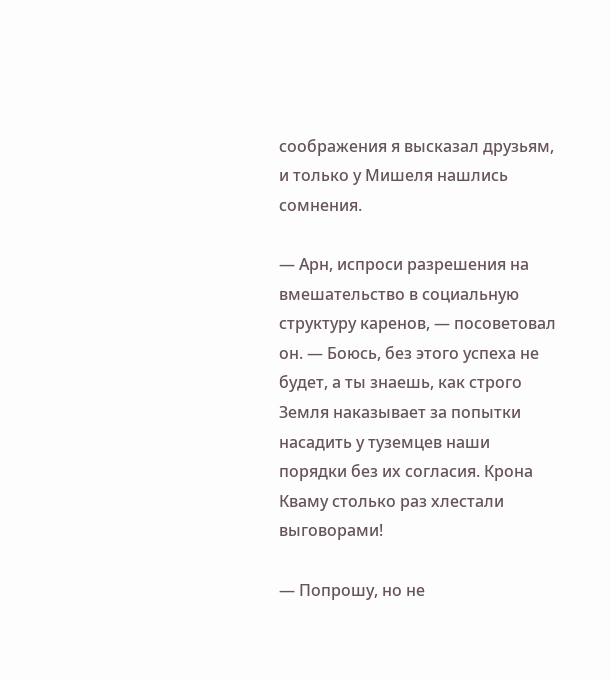соображения я высказал друзьям, и только у Мишеля нашлись сомнения.

— Арн, испроси разрешения на вмешательство в социальную структуру каренов, — посоветовал он. — Боюсь, без этого успеха не будет, а ты знаешь, как строго Земля наказывает за попытки насадить у туземцев наши порядки без их согласия. Крона Кваму столько раз хлестали выговорами!

— Попрошу, но не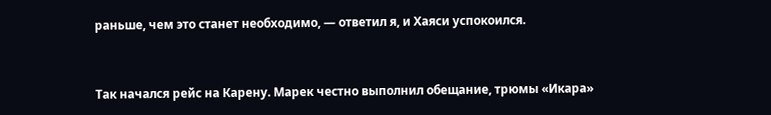раньше, чем это станет необходимо, — ответил я, и Хаяси успокоился.


Так начался рейс на Карену. Марек честно выполнил обещание, трюмы «Икара»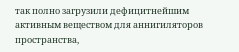так полно загрузили дефицитнейшим активным веществом для аннигиляторов пространства,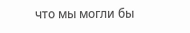что мы могли бы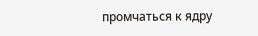промчаться к ядру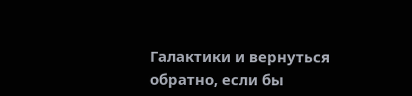Галактики и вернуться обратно, если бы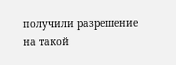получили разрешение на такой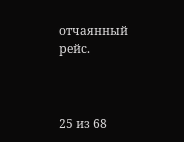отчаянный рейс.



25 из 68